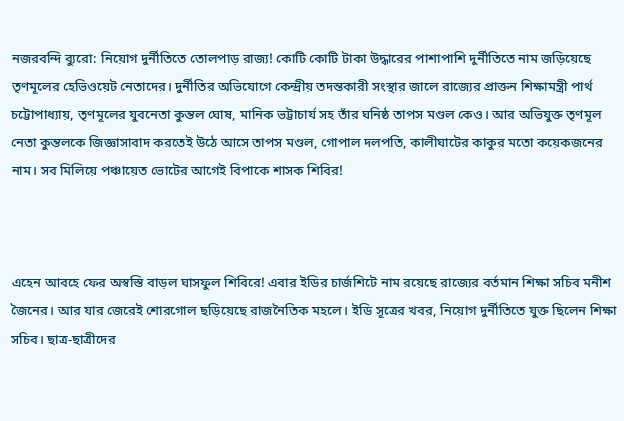নজরবন্দি ব্যুরো: নিয়োগ দুর্নীতিতে তোলপাড় রাজ্য! কোটি কোটি টাকা উদ্ধারের পাশাপাশি দুর্নীতিতে নাম জড়িয়েছে তৃণমূলের হেভিওয়েট নেতাদের। দুর্নীতির অভিযোগে কেন্দ্রীয় তদন্তকারী সংস্থার জালে রাজ্যের প্রাক্তন শিক্ষামন্ত্রী পার্থ চট্টোপাধ্যায়, তৃণমূলের যুবনেতা কুন্তল ঘোষ, মানিক ভট্টাচার্য সহ তাঁর ঘনিষ্ঠ তাপস মণ্ডল কেও। আর অভিযুক্ত তৃণমূল নেতা কুন্তলকে জিজ্ঞাসাবাদ করতেই উঠে আসে তাপস মণ্ডল, গোপাল দলপতি, কালীঘাটের কাকুর মতো কয়েকজনের নাম। সব মিলিয়ে পঞ্চায়েত ভোটের আগেই বিপাকে শাসক শিবির!



এহেন আবহে ফের অস্বস্তি বাড়ল ঘাসফুল শিবিরে! এবার ইডির চার্জশিটে নাম রয়েছে রাজ্যের বর্তমান শিক্ষা সচিব মনীশ জৈনের। আর যার জেরেই শোরগোল ছড়িয়েছে রাজনৈতিক মহলে। ইডি সূত্রের খবর, নিয়োগ দুর্নীতিতে যুক্ত ছিলেন শিক্ষা সচিব। ছাত্র-ছাত্রীদের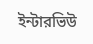ইন্টারভিউ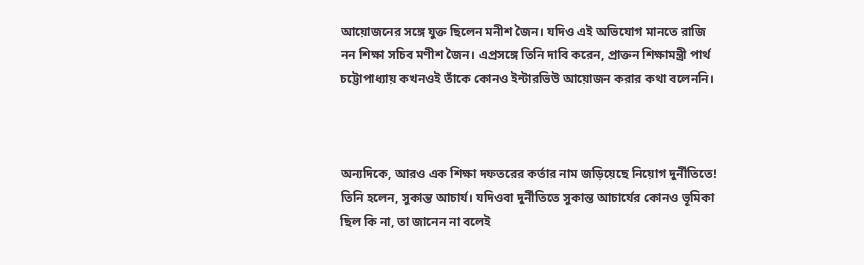আয়োজনের সঙ্গে যুক্ত ছিলেন মনীশ জৈন। যদিও এই অভিযোগ মানতে রাজি নন শিক্ষা সচিব মণীশ জৈন। এপ্রসঙ্গে তিনি দাবি করেন, প্রাক্তন শিক্ষামন্ত্রী পার্থ চট্টোপাধ্যায় কখনওই তাঁকে কোনও ইন্টারভিউ আয়োজন করার কথা বলেননি।



অন্যদিকে, আরও এক শিক্ষা দফতরের কর্তার নাম জড়িয়েছে নিয়োগ দুর্নীতিতে! তিনি হলেন, সুকান্ত আচার্য। যদিওবা দুর্নীতিতে সুকান্ত আচার্যের কোনও ভূমিকা ছিল কি না, তা জানেন না বলেই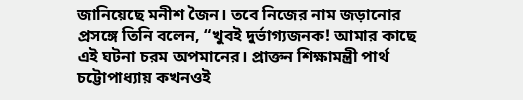জানিয়েছে মনীশ জৈন। তবে নিজের নাম জড়ানোর প্রসঙ্গে তিনি বলেন, “খুবই দুর্ভাগ্যজনক! আমার কাছে এই ঘটনা চরম অপমানের। প্রাক্তন শিক্ষামন্ত্রী পার্থ চট্টোপাধ্যায় কখনওই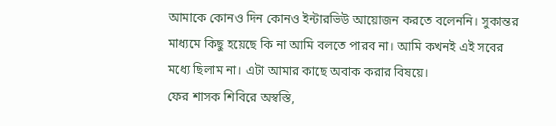আমাকে কোনও দিন কোনও ইন্টারভিউ আয়োজন করতে বলেননি। সুকান্তর মাধ্যমে কিছু হয়েছে কি না আমি বলতে পারব না। আমি কখনই এই সবের মধ্যে ছিলাম না। এটা আমার কাছে অবাক করার বিষয়ে।
ফের শাসক শিবিরে অস্বস্তি,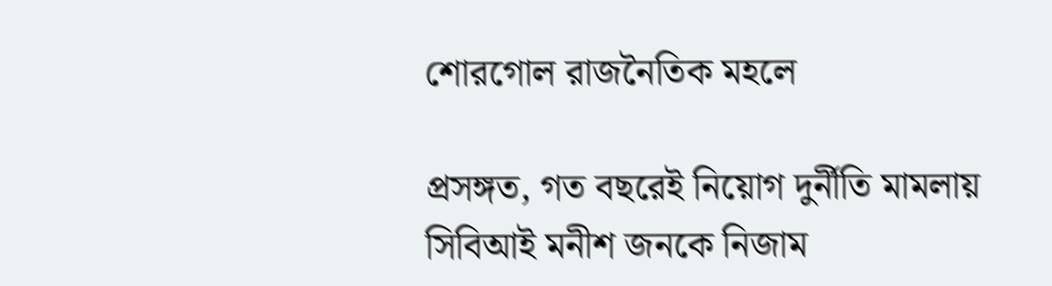শোরগোল রাজনৈতিক মহলে

প্রসঙ্গত, গত বছরেই নিয়োগ দুর্নীতি মামলায় সিবিআই মনীশ জনকে নিজাম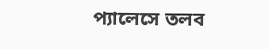প্যালেসে তলব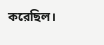করেছিল।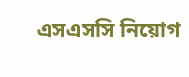এসএসসি নিয়োগ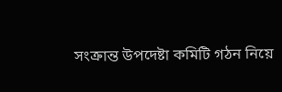সংক্রান্ত উপদেষ্টা কমিটি গঠন নিয়ে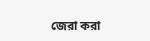জেরা করা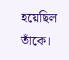হয়েছিল তাঁকে।